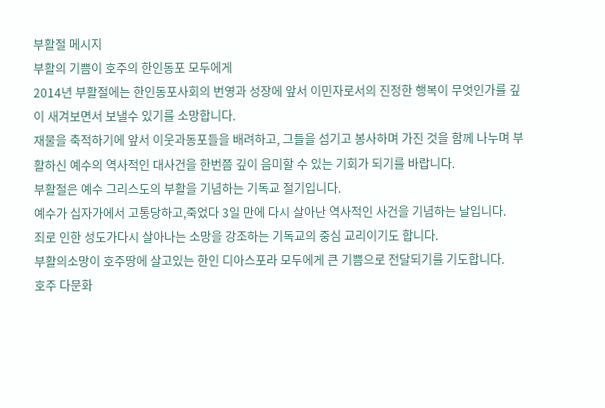부활절 메시지
부활의 기쁨이 호주의 한인동포 모두에게
2014년 부활절에는 한인동포사회의 번영과 성장에 앞서 이민자로서의 진정한 행복이 무엇인가를 깊이 새겨보면서 보낼수 있기를 소망합니다.
재물을 축적하기에 앞서 이웃과동포들을 배려하고, 그들을 섬기고 봉사하며 가진 것을 함께 나누며 부활하신 예수의 역사적인 대사건을 한번쯤 깊이 음미할 수 있는 기회가 되기를 바랍니다.
부활절은 예수 그리스도의 부활을 기념하는 기독교 절기입니다.
예수가 십자가에서 고통당하고,죽었다 3일 만에 다시 살아난 역사적인 사건을 기념하는 날입니다.
죄로 인한 성도가다시 살아나는 소망을 강조하는 기독교의 중심 교리이기도 합니다.
부활의소망이 호주땅에 살고있는 한인 디아스포라 모두에게 큰 기쁨으로 전달되기를 기도합니다.
호주 다문화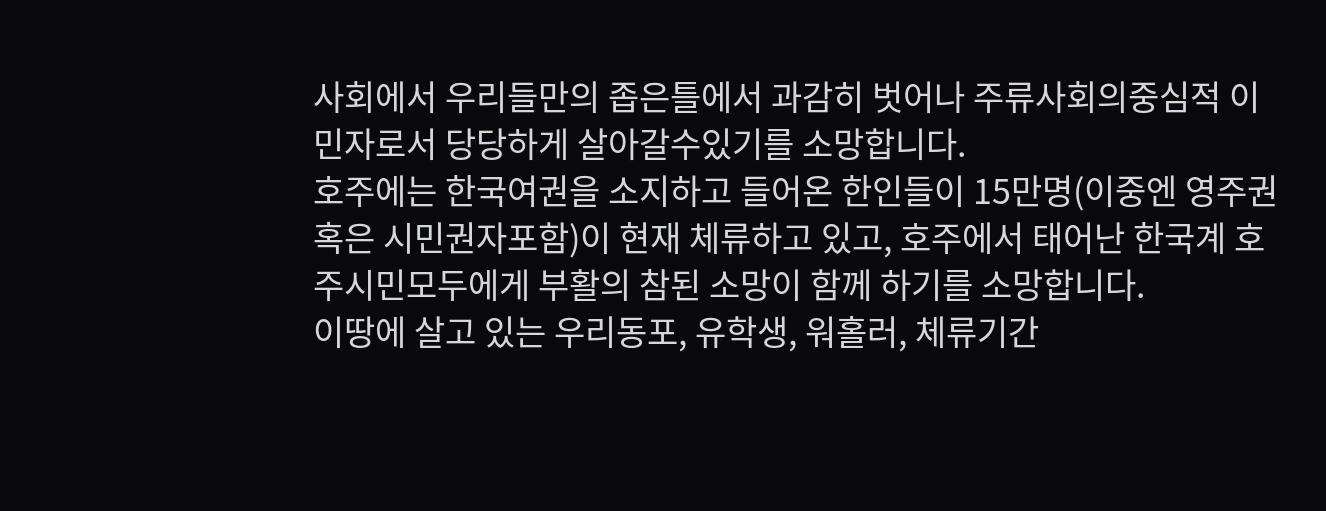사회에서 우리들만의 좁은틀에서 과감히 벗어나 주류사회의중심적 이민자로서 당당하게 살아갈수있기를 소망합니다.
호주에는 한국여권을 소지하고 들어온 한인들이 15만명(이중엔 영주권혹은 시민권자포함)이 현재 체류하고 있고, 호주에서 태어난 한국계 호주시민모두에게 부활의 참된 소망이 함께 하기를 소망합니다.
이땅에 살고 있는 우리동포, 유학생, 워홀러, 체류기간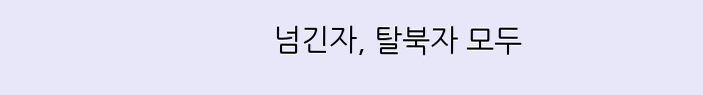넘긴자, 탈북자 모두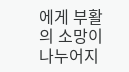에게 부활의 소망이 나누어지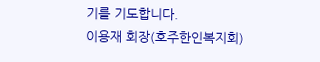기를 기도합니다.
이용재 회장(호주한인복지회)